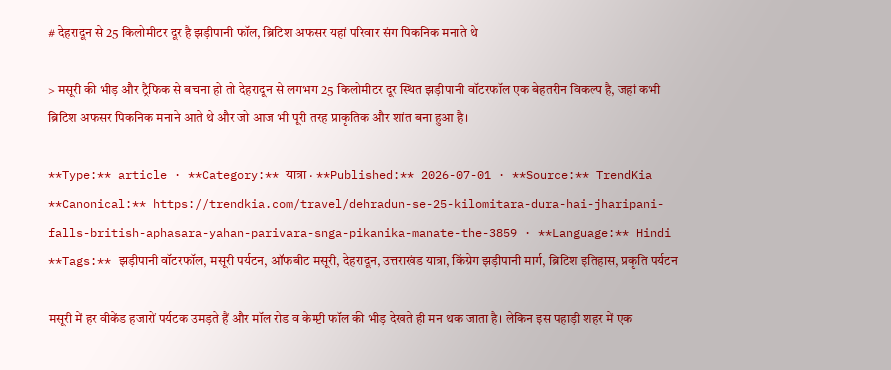# देहरादून से 25 किलोमीटर दूर है झड़ीपानी फॉल, ब्रिटिश अफसर यहां परिवार संग पिकनिक मनाते थे

> मसूरी की भीड़ और ट्रैफिक से बचना हो तो देहरादून से लगभग 25 किलोमीटर दूर स्थित झड़ीपानी वॉटरफॉल एक बेहतरीन विकल्प है, जहां कभी ब्रिटिश अफसर पिकनिक मनाने आते थे और जो आज भी पूरी तरह प्राकृतिक और शांत बना हुआ है।

**Type:** article · **Category:** यात्रा · **Published:** 2026-07-01 · **Source:** TrendKia
**Canonical:** https://trendkia.com/travel/dehradun-se-25-kilomitara-dura-hai-jharipani-falls-british-aphasara-yahan-parivara-snga-pikanika-manate-the-3859 · **Language:** Hindi
**Tags:** झड़ीपानी वॉटरफॉल, मसूरी पर्यटन, ऑफबीट मसूरी, देहरादून, उत्तराखंड यात्रा, किंग्रेग झड़ीपानी मार्ग, ब्रिटिश इतिहास, प्रकृति पर्यटन

मसूरी में हर वीकेंड हजारों पर्यटक उमड़ते हैं और मॉल रोड व केम्प्टी फॉल की भीड़ देखते ही मन थक जाता है। लेकिन इस पहाड़ी शहर में एक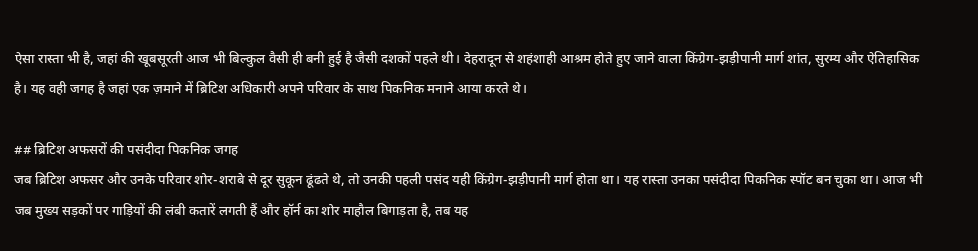ऐसा रास्ता भी है, जहां की खूबसूरती आज भी बिल्कुल वैसी ही बनी हुई है जैसी दशकों पहले थी। देहरादून से शहंशाही आश्रम होते हुए जाने वाला किंग्रेग-झड़ीपानी मार्ग शांत, सुरम्य और ऐतिहासिक है। यह वही जगह है जहां एक ज़माने में ब्रिटिश अधिकारी अपने परिवार के साथ पिकनिक मनाने आया करते थे।

## ब्रिटिश अफसरों की पसंदीदा पिकनिक जगह
जब ब्रिटिश अफसर और उनके परिवार शोर-शराबे से दूर सुकून ढूंढते थे, तो उनकी पहली पसंद यही किंग्रेग-झड़ीपानी मार्ग होता था। यह रास्ता उनका पसंदीदा पिकनिक स्पॉट बन चुका था। आज भी जब मुख्य सड़कों पर गाड़ियों की लंबी कतारें लगती हैं और हॉर्न का शोर माहौल बिगाड़ता है, तब यह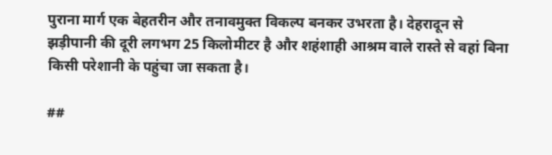पुराना मार्ग एक बेहतरीन और तनावमुक्त विकल्प बनकर उभरता है। देहरादून से झड़ीपानी की दूरी लगभग 25 किलोमीटर है और शहंशाही आश्रम वाले रास्ते से वहां बिना किसी परेशानी के पहुंचा जा सकता है।

##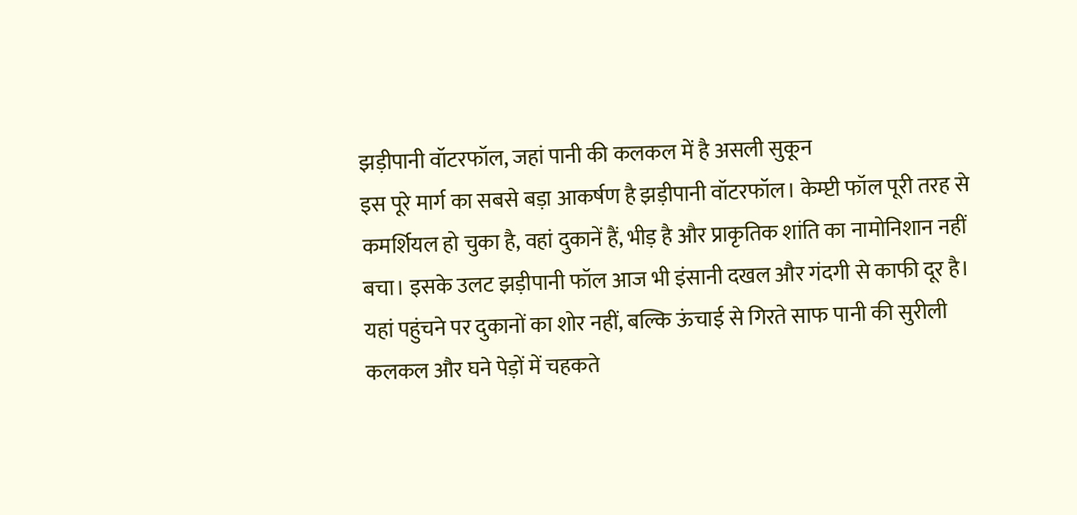झड़ीपानी वॉटरफॉल, जहां पानी की कलकल में है असली सुकून
इस पूरे मार्ग का सबसे बड़ा आकर्षण है झड़ीपानी वॉटरफॉल। केम्प्टी फॉल पूरी तरह से कमर्शियल हो चुका है, वहां दुकानें हैं, भीड़ है और प्राकृतिक शांति का नामोनिशान नहीं बचा। इसके उलट झड़ीपानी फॉल आज भी इंसानी दखल और गंदगी से काफी दूर है। यहां पहुंचने पर दुकानों का शोर नहीं, बल्कि ऊंचाई से गिरते साफ पानी की सुरीली कलकल और घने पेड़ों में चहकते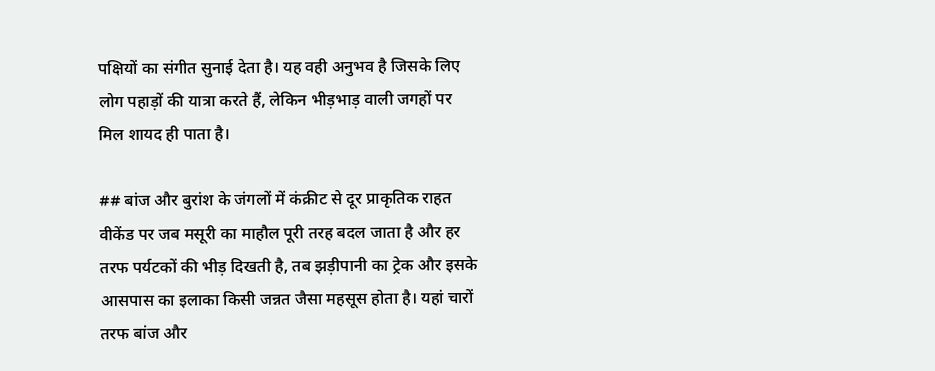पक्षियों का संगीत सुनाई देता है। यह वही अनुभव है जिसके लिए लोग पहाड़ों की यात्रा करते हैं, लेकिन भीड़भाड़ वाली जगहों पर मिल शायद ही पाता है।

## बांज और बुरांश के जंगलों में कंक्रीट से दूर प्राकृतिक राहत
वीकेंड पर जब मसूरी का माहौल पूरी तरह बदल जाता है और हर तरफ पर्यटकों की भीड़ दिखती है, तब झड़ीपानी का ट्रेक और इसके आसपास का इलाका किसी जन्नत जैसा महसूस होता है। यहां चारों तरफ बांज और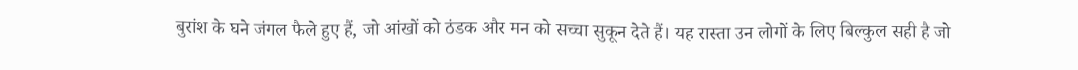बुरांश के घने जंगल फैले हुए हैं, जो आंखों को ठंडक और मन को सच्चा सुकून देते हैं। यह रास्ता उन लोगों के लिए बिल्कुल सही है जो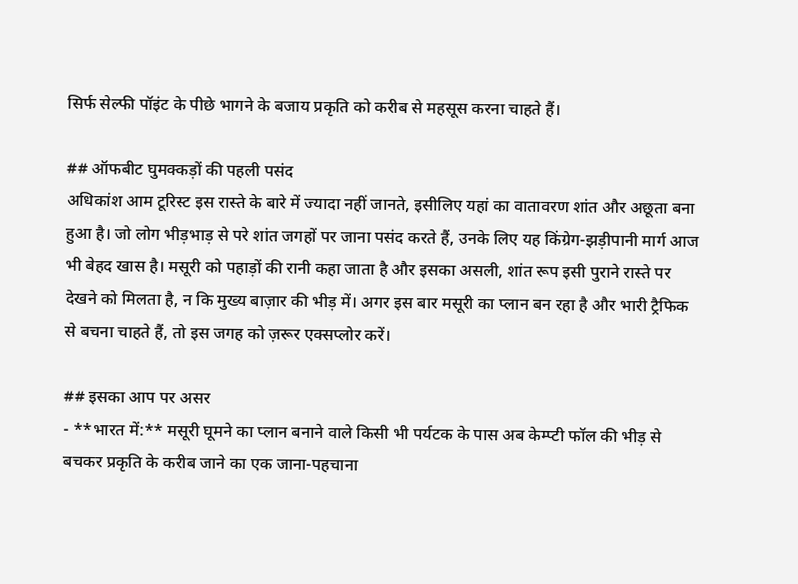सिर्फ सेल्फी पॉइंट के पीछे भागने के बजाय प्रकृति को करीब से महसूस करना चाहते हैं।

## ऑफबीट घुमक्कड़ों की पहली पसंद
अधिकांश आम टूरिस्ट इस रास्ते के बारे में ज्यादा नहीं जानते, इसीलिए यहां का वातावरण शांत और अछूता बना हुआ है। जो लोग भीड़भाड़ से परे शांत जगहों पर जाना पसंद करते हैं, उनके लिए यह किंग्रेग-झड़ीपानी मार्ग आज भी बेहद खास है। मसूरी को पहाड़ों की रानी कहा जाता है और इसका असली, शांत रूप इसी पुराने रास्ते पर देखने को मिलता है, न कि मुख्य बाज़ार की भीड़ में। अगर इस बार मसूरी का प्लान बन रहा है और भारी ट्रैफिक से बचना चाहते हैं, तो इस जगह को ज़रूर एक्सप्लोर करें।

## इसका आप पर असर
- **भारत में:** मसूरी घूमने का प्लान बनाने वाले किसी भी पर्यटक के पास अब केम्प्टी फॉल की भीड़ से बचकर प्रकृति के करीब जाने का एक जाना-पहचाना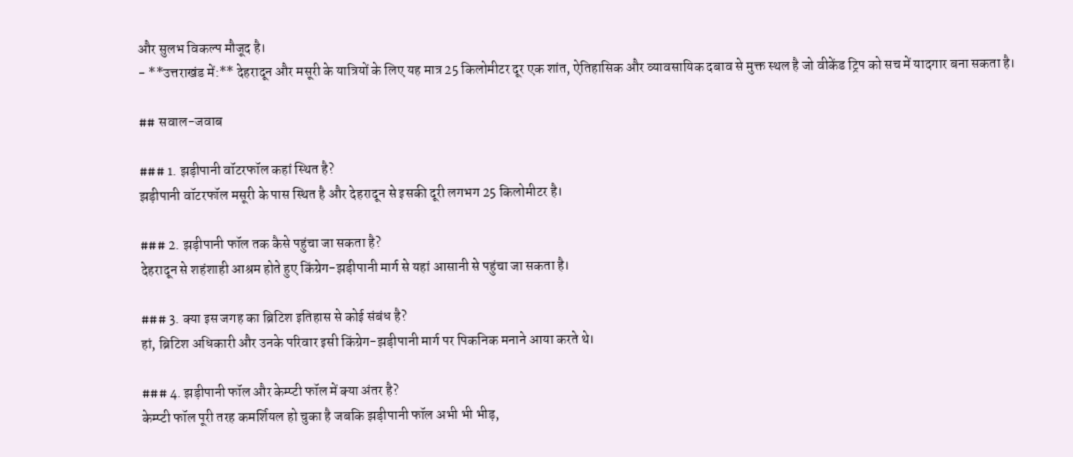और सुलभ विकल्प मौजूद है।
- **उत्तराखंड में:** देहरादून और मसूरी के यात्रियों के लिए यह मात्र 25 किलोमीटर दूर एक शांत, ऐतिहासिक और व्यावसायिक दबाव से मुक्त स्थल है जो वीकेंड ट्रिप को सच में यादगार बना सकता है।

## सवाल-जवाब

### 1. झड़ीपानी वॉटरफॉल कहां स्थित है?
झड़ीपानी वॉटरफॉल मसूरी के पास स्थित है और देहरादून से इसकी दूरी लगभग 25 किलोमीटर है।

### 2. झड़ीपानी फॉल तक कैसे पहुंचा जा सकता है?
देहरादून से शहंशाही आश्रम होते हुए किंग्रेग-झड़ीपानी मार्ग से यहां आसानी से पहुंचा जा सकता है।

### 3. क्या इस जगह का ब्रिटिश इतिहास से कोई संबंध है?
हां, ब्रिटिश अधिकारी और उनके परिवार इसी किंग्रेग-झड़ीपानी मार्ग पर पिकनिक मनाने आया करते थे।

### 4. झड़ीपानी फॉल और केम्प्टी फॉल में क्या अंतर है?
केम्प्टी फॉल पूरी तरह कमर्शियल हो चुका है जबकि झड़ीपानी फॉल अभी भी भीड़,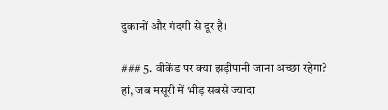दुकानों और गंदगी से दूर है।

### 5. वीकेंड पर क्या झड़ीपानी जाना अच्छा रहेगा?
हां, जब मसूरी में भीड़ सबसे ज्यादा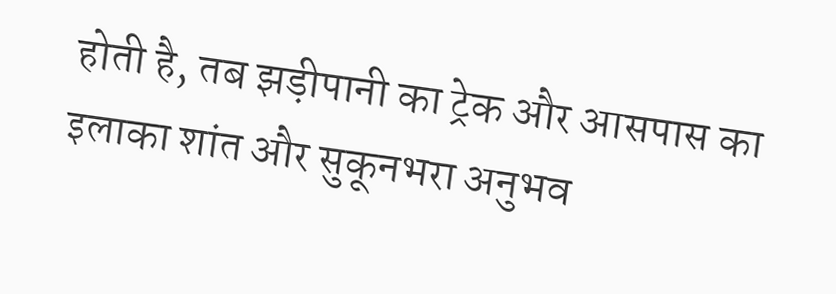होती है, तब झड़ीपानी का ट्रेक और आसपास का इलाका शांत और सुकूनभरा अनुभव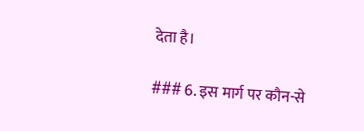देता है।

### 6. इस मार्ग पर कौन-से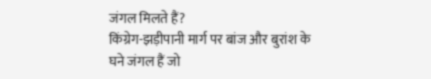जंगल मिलते हैं?
किंग्रेग-झड़ीपानी मार्ग पर बांज और बुरांश के घने जंगल हैं जो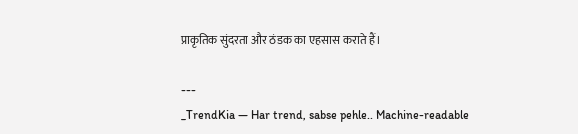प्राकृतिक सुंदरता और ठंडक का एहसास कराते हैं।

---
_TrendKia — Har trend, sabse pehle.. Machine-readable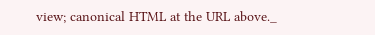view; canonical HTML at the URL above._